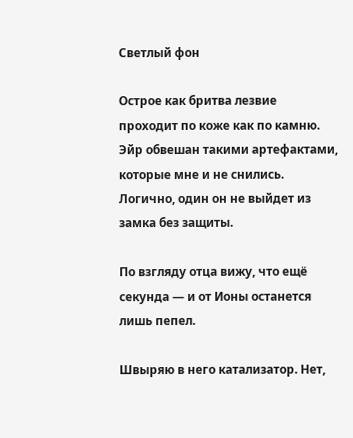Светлый фон

Острое как бритва лезвие проходит по коже как по камню. Эйр обвешан такими артефактами, которые мне и не снились. Логично, один он не выйдет из замка без защиты.

По взгляду отца вижу, что ещё секунда — и от Ионы останется лишь пепел.

Швыряю в него катализатор. Нет,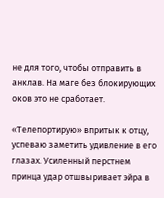не для того, чтобы отправить в анклав. На маге без блокирующих оков это не сработает.

«Телепортирую» впритык к отцу, успеваю заметить удивление в его глазах. Усиленный перстнем принца удар отшвыривает эйра в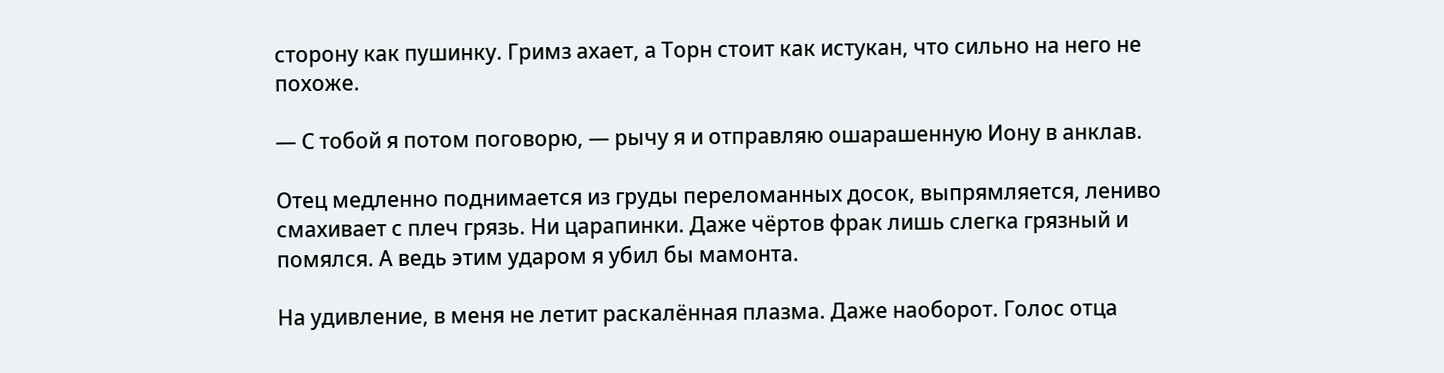сторону как пушинку. Гримз ахает, а Торн стоит как истукан, что сильно на него не похоже.

— С тобой я потом поговорю, — рычу я и отправляю ошарашенную Иону в анклав.

Отец медленно поднимается из груды переломанных досок, выпрямляется, лениво смахивает с плеч грязь. Ни царапинки. Даже чёртов фрак лишь слегка грязный и помялся. А ведь этим ударом я убил бы мамонта.

На удивление, в меня не летит раскалённая плазма. Даже наоборот. Голос отца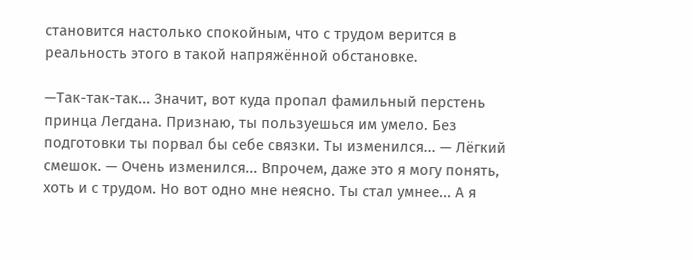становится настолько спокойным, что с трудом верится в реальность этого в такой напряжённой обстановке.

—Так-так-так... Значит, вот куда пропал фамильный перстень принца Легдана. Признаю, ты пользуешься им умело. Без подготовки ты порвал бы себе связки. Ты изменился... — Лёгкий смешок. — Очень изменился... Впрочем, даже это я могу понять, хоть и с трудом. Но вот одно мне неясно. Ты стал умнее... А я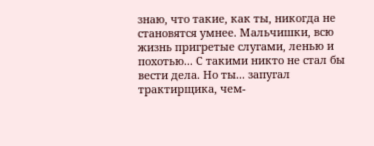знаю, что такие, как ты, никогда не становятся умнее. Мальчишки, всю жизнь пригретые слугами, ленью и похотью... С такими никто не стал бы вести дела. Но ты... запугал трактирщика, чем-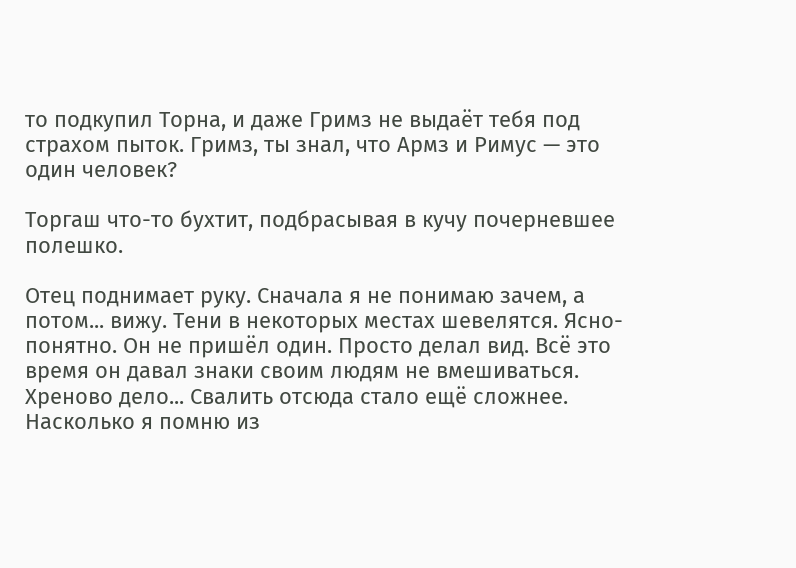то подкупил Торна, и даже Гримз не выдаёт тебя под страхом пыток. Гримз, ты знал, что Армз и Римус — это один человек?

Торгаш что-то бухтит, подбрасывая в кучу почерневшее полешко.

Отец поднимает руку. Сначала я не понимаю зачем, а потом... вижу. Тени в некоторых местах шевелятся. Ясно-понятно. Он не пришёл один. Просто делал вид. Всё это время он давал знаки своим людям не вмешиваться. Хреново дело... Свалить отсюда стало ещё сложнее. Насколько я помню из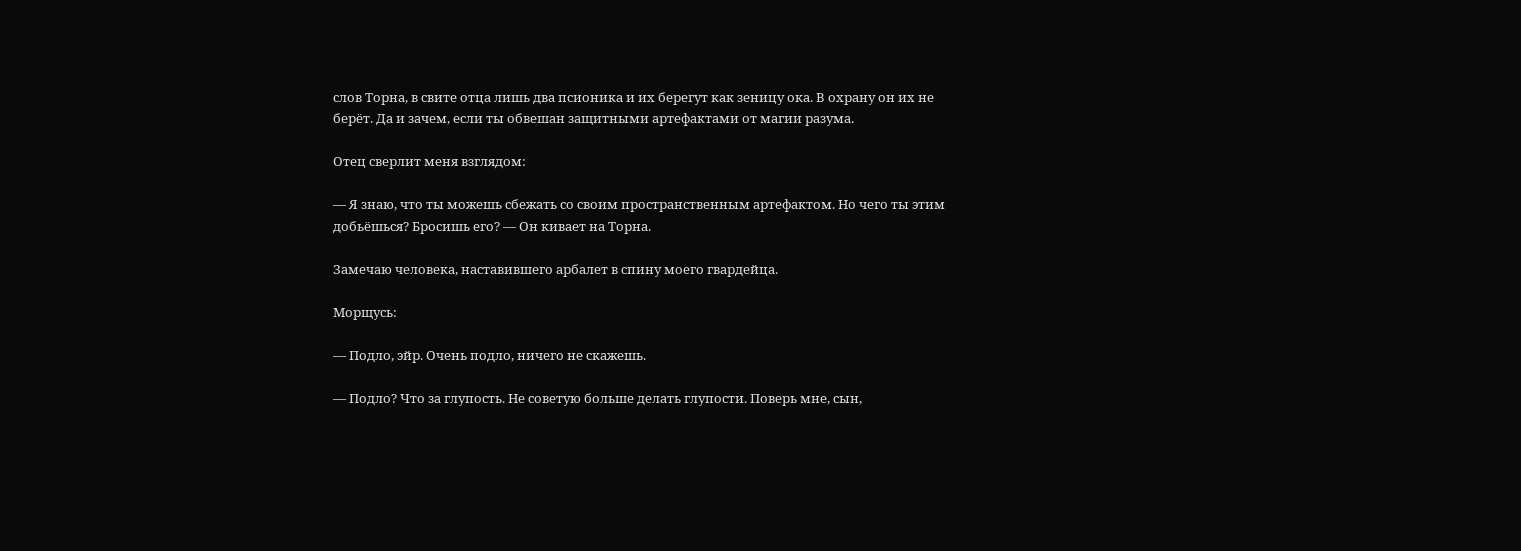слов Торна, в свите отца лишь два псионика и их берегут как зеницу ока. В охрану он их не берёт. Да и зачем, если ты обвешан защитными артефактами от магии разума.

Отец сверлит меня взглядом:

— Я знаю, что ты можешь сбежать со своим пространственным артефактом. Но чего ты этим добьёшься? Бросишь его? — Он кивает на Торна.

Замечаю человека, наставившего арбалет в спину моего гвардейца.

Морщусь:

— Подло, эйр. Очень подло, ничего не скажешь.

— Подло? Что за глупость. Не советую больше делать глупости. Поверь мне, сын,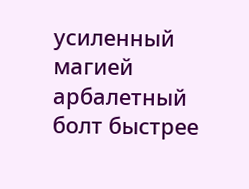усиленный магией арбалетный болт быстрее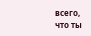всего, что ты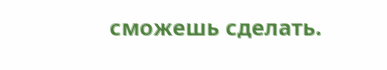сможешь сделать.